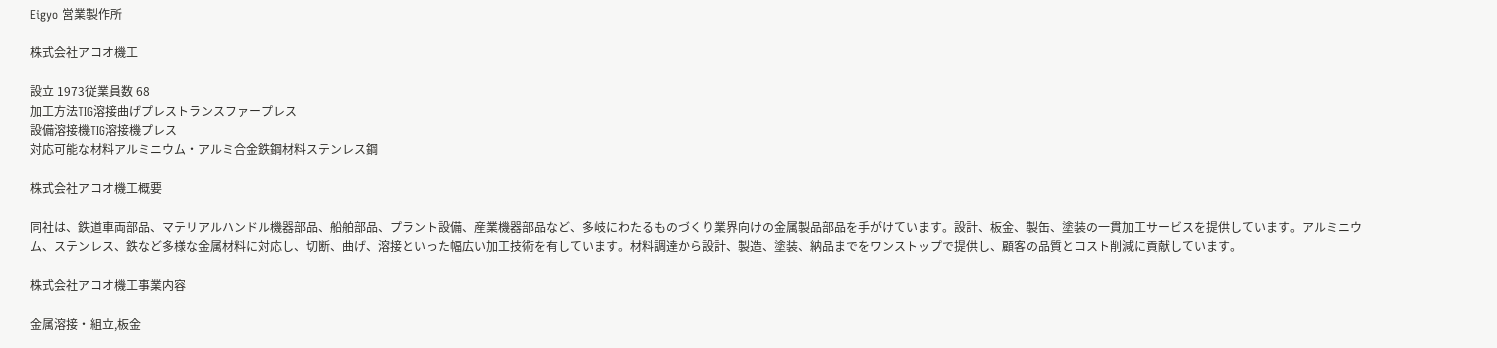Eigyo 営業製作所

株式会社アコオ機工

設立 1973従業員数 68
加工方法TIG溶接曲げプレストランスファープレス
設備溶接機TIG溶接機プレス
対応可能な材料アルミニウム・アルミ合金鉄鋼材料ステンレス鋼

株式会社アコオ機工概要

同社は、鉄道車両部品、マテリアルハンドル機器部品、船舶部品、プラント設備、産業機器部品など、多岐にわたるものづくり業界向けの金属製品部品を手がけています。設計、板金、製缶、塗装の一貫加工サービスを提供しています。アルミニウム、ステンレス、鉄など多様な金属材料に対応し、切断、曲げ、溶接といった幅広い加工技術を有しています。材料調達から設計、製造、塗装、納品までをワンストップで提供し、顧客の品質とコスト削減に貢献しています。

株式会社アコオ機工事業内容

金属溶接・組立,板金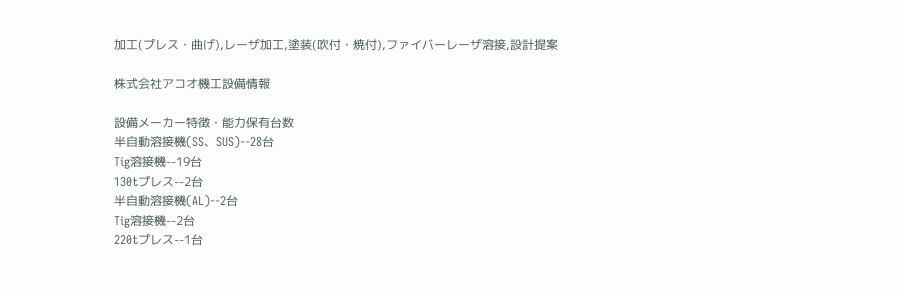加工(プレス・曲げ),レーザ加工,塗装(吹付・焼付),ファイバーレーザ溶接,設計提案

株式会社アコオ機工設備情報

設備メーカー特徴・能力保有台数
半自動溶接機(SS、SUS)--28台
Tig溶接機--19台
130tプレス--2台
半自動溶接機(AL)--2台
Tig溶接機--2台
220tプレス--1台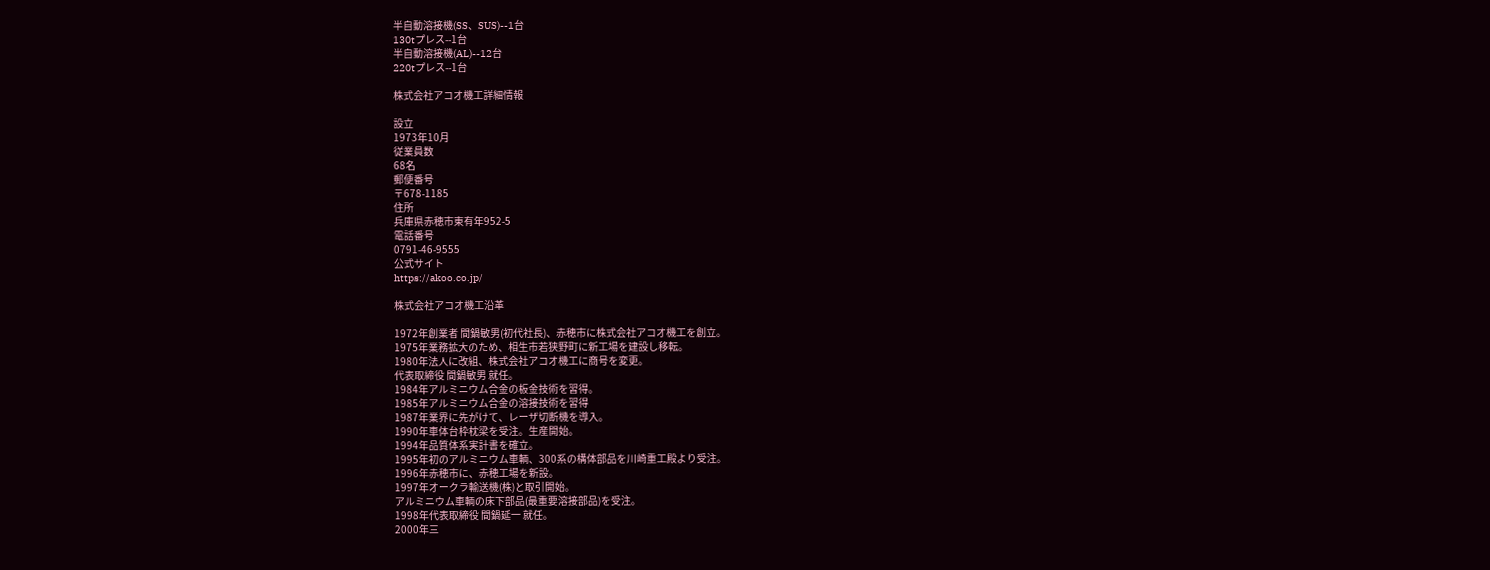半自動溶接機(SS、SUS)--1台
130tプレス--1台
半自動溶接機(AL)--12台
220tプレス--1台

株式会社アコオ機工詳細情報

設立
1973年10月
従業員数
68名
郵便番号
〒678-1185
住所
兵庫県赤穂市東有年952-5
電話番号
0791-46-9555
公式サイト
https://akoo.co.jp/

株式会社アコオ機工沿革

1972年創業者 間鍋敏男(初代社長)、赤穂市に株式会社アコオ機工を創立。
1975年業務拡大のため、相生市若狭野町に新工場を建設し移転。
1980年法人に改組、株式会社アコオ機工に商号を変更。
代表取締役 間鍋敏男 就任。
1984年アルミニウム合金の板金技術を習得。
1985年アルミニウム合金の溶接技術を習得
1987年業界に先がけて、レーザ切断機を導入。
1990年車体台枠枕梁を受注。生産開始。
1994年品質体系実計書を確立。
1995年初のアルミニウム車輌、300系の構体部品を川崎重工殿より受注。
1996年赤穂市に、赤穂工場を新設。
1997年オークラ輸送機(株)と取引開始。
アルミニウム車輌の床下部品(最重要溶接部品)を受注。
1998年代表取締役 間鍋延一 就任。
2000年三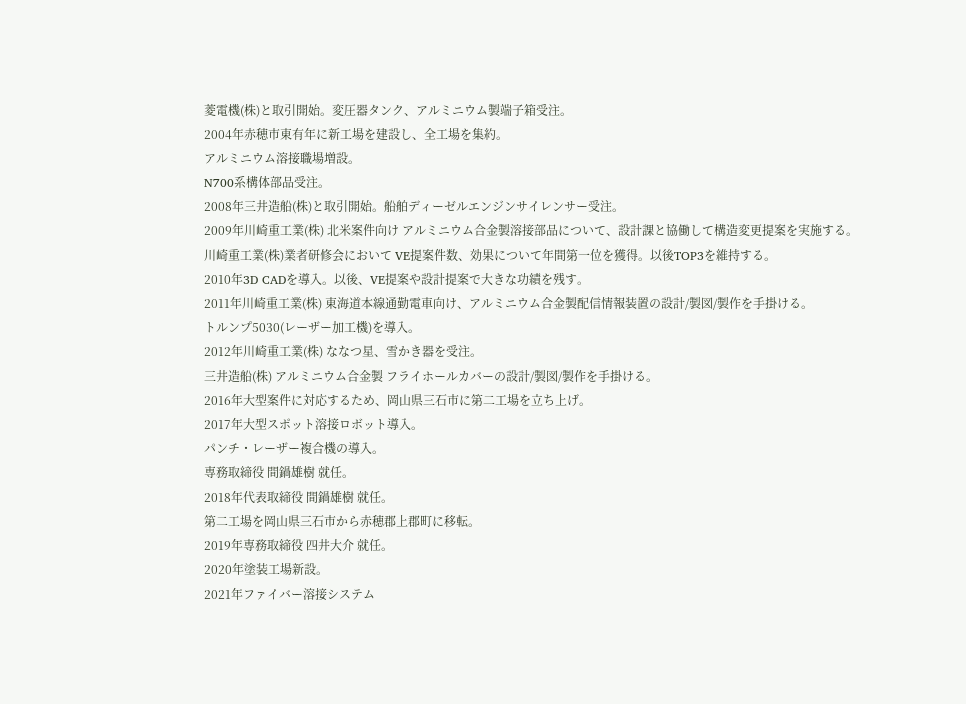菱電機(株)と取引開始。変圧器タンク、アルミニウム製端子箱受注。
2004年赤穂市東有年に新工場を建設し、全工場を集約。
アルミニウム溶接職場増設。
N700系構体部品受注。
2008年三井造船(株)と取引開始。船舶ディーゼルエンジンサイレンサー受注。
2009年川崎重工業(株) 北米案件向け アルミニウム合金製溶接部品について、設計課と協働して構造変更提案を実施する。
川崎重工業(株)業者研修会において VE提案件数、効果について年間第一位を獲得。以後TOP3を維持する。
2010年3D CADを導入。以後、VE提案や設計提案で大きな功績を残す。
2011年川崎重工業(株) 東海道本線通勤電車向け、アルミニウム合金製配信情報装置の設計/製図/製作を手掛ける。
トルンプ5030(レーザー加工機)を導入。
2012年川崎重工業(株) ななつ星、雪かき器を受注。
三井造船(株) アルミニウム合金製 フライホールカバーの設計/製図/製作を手掛ける。
2016年大型案件に対応するため、岡山県三石市に第二工場を立ち上げ。
2017年大型スポット溶接ロボット導入。
パンチ・レーザー複合機の導入。
専務取締役 間鍋雄樹 就任。
2018年代表取締役 間鍋雄樹 就任。
第二工場を岡山県三石市から赤穂郡上郡町に移転。
2019年専務取締役 四井大介 就任。
2020年塗装工場新設。
2021年ファイバー溶接システム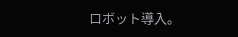ロボット導入。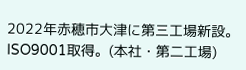2022年赤穂市大津に第三工場新設。
ISO9001取得。(本社・第二工場)